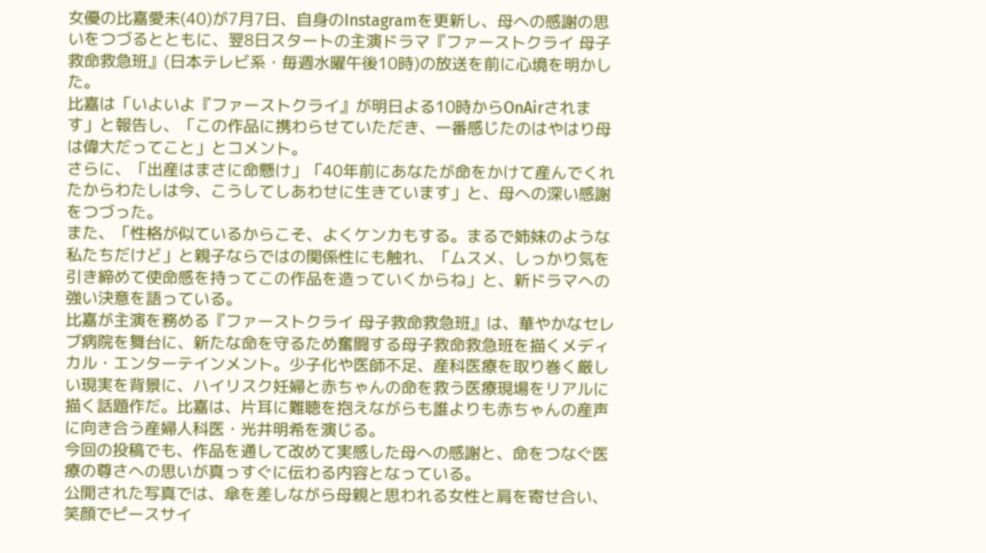女優の比嘉愛未(40)が7月7日、自身のInstagramを更新し、母への感謝の思いをつづるとともに、翌8日スタートの主演ドラマ『ファーストクライ 母子救命救急班』(日本テレビ系・毎週水曜午後10時)の放送を前に心境を明かした。
比嘉は「いよいよ『ファーストクライ』が明日よる10時からOnAirされます」と報告し、「この作品に携わらせていただき、一番感じたのはやはり母は偉大だってこと」とコメント。
さらに、「出産はまさに命懸け」「40年前にあなたが命をかけて産んでくれたからわたしは今、こうしてしあわせに生きています」と、母への深い感謝をつづった。
また、「性格が似ているからこそ、よくケンカもする。まるで姉妹のような私たちだけど」と親子ならではの関係性にも触れ、「ムスメ、しっかり気を引き締めて使命感を持ってこの作品を造っていくからね」と、新ドラマへの強い決意を語っている。
比嘉が主演を務める『ファーストクライ 母子救命救急班』は、華やかなセレブ病院を舞台に、新たな命を守るため奮闘する母子救命救急班を描くメディカル・エンターテインメント。少子化や医師不足、産科医療を取り巻く厳しい現実を背景に、ハイリスク妊婦と赤ちゃんの命を救う医療現場をリアルに描く話題作だ。比嘉は、片耳に難聴を抱えながらも誰よりも赤ちゃんの産声に向き合う産婦人科医・光井明希を演じる。
今回の投稿でも、作品を通して改めて実感した母への感謝と、命をつなぐ医療の尊さへの思いが真っすぐに伝わる内容となっている。
公開された写真では、傘を差しながら母親と思われる女性と肩を寄せ合い、笑顔でピースサイ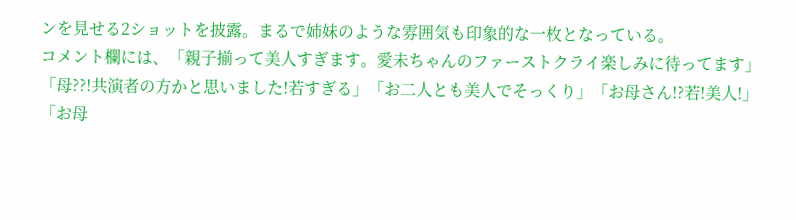ンを見せる2ショットを披露。まるで姉妹のような雰囲気も印象的な一枚となっている。
コメント欄には、「親子揃って美人すぎます。愛未ちゃんのファーストクライ楽しみに待ってます」「母??!共演者の方かと思いました!若すぎる」「お二人とも美人でそっくり」「お母さん!?若!美人!」「お母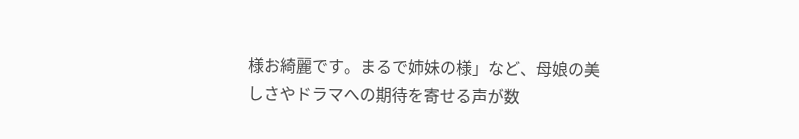様お綺麗です。まるで姉妹の様」など、母娘の美しさやドラマへの期待を寄せる声が数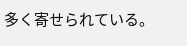多く寄せられている。